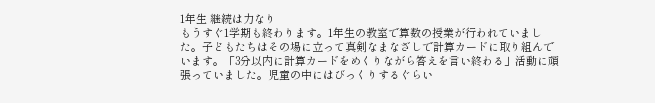1年生 継続は力なり
もうすぐ1学期も終わります。1年生の教室で算数の授業が行われていました。子どもたちはその場に立って真剣なまなざしで計算カードに取り組んでいます。「3分以内に計算カードをめくりながら答えを言い終わる」活動に頑張っていました。児童の中にはびっくりするぐらい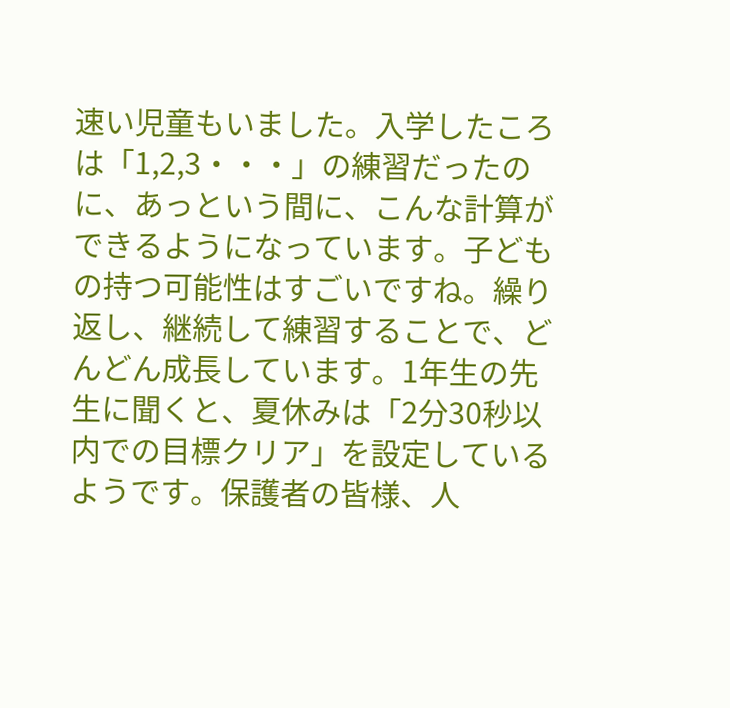速い児童もいました。入学したころは「1,2,3・・・」の練習だったのに、あっという間に、こんな計算ができるようになっています。子どもの持つ可能性はすごいですね。繰り返し、継続して練習することで、どんどん成長しています。1年生の先生に聞くと、夏休みは「2分30秒以内での目標クリア」を設定しているようです。保護者の皆様、人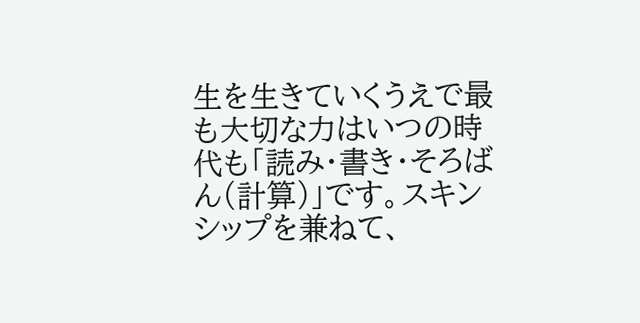生を生きていくうえで最も大切な力はいつの時代も「読み・書き・そろばん(計算)」です。スキンシップを兼ねて、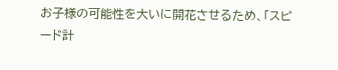お子様の可能性を大いに開花させるため、「スピード計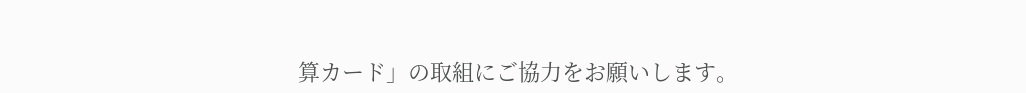算カード」の取組にご協力をお願いします。